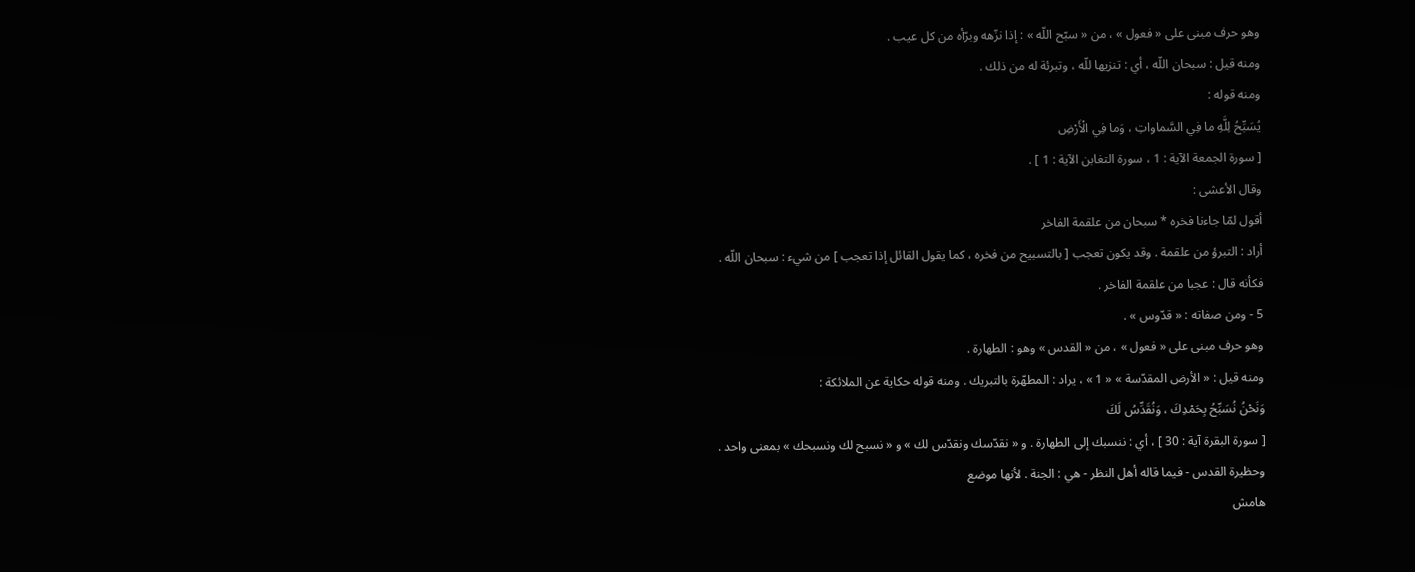وهو حرف مبنى على « فعول » ، من « سبّح اللّه » : إذا نزّهه وبرّأه من كل عيب .
ومنه قيل : سبحان اللّه ، أي : تنزيها للّه ، وتبرئة له من ذلك .
ومنه قوله :
يُسَبِّحُ لِلَّهِ ما فِي السَّماواتِ ، وَما فِي الْأَرْضِ
[ سورة الجمعة الآية : 1 ، سورة التغابن الآية : 1 ] .
وقال الأعشى :
أقول لمّا جاءنا فخره * سبحان من علقمة الفاخر
أراد : التبرؤ من علقمة . وقد يكون تعجب [ بالتسبيح من فخره ، كما يقول القائل إذا تعجب ] من شيء : سبحان اللّه .
فكأنه قال : عجبا من علقمة الفاخر .
5 - ومن صفاته : « قدّوس » .
وهو حرف مبنى على « فعول » ، من « القدس » وهو : الطهارة .
ومنه قيل : « الأرض المقدّسة » « 1 » ، يراد : المطهّرة بالتبريك . ومنه قوله حكاية عن الملائكة :
وَنَحْنُ نُسَبِّحُ بِحَمْدِكَ ، وَنُقَدِّسُ لَكَ
[ سورة البقرة آية : 30 ] ، أي : ننسبك إلى الطهارة . و « نقدّسك ونقدّس لك » و « نسبح لك ونسبحك » بمعنى واحد .
وحظيرة القدس - فيما قاله أهل النظر - هي : الجنة . لأنها موضع
هامش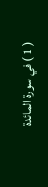( 1 ) في سورة المائدة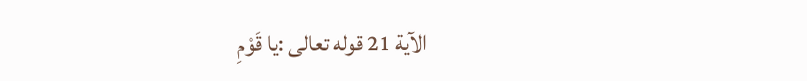الآية 21 قوله تعالى :يا قَوْمِ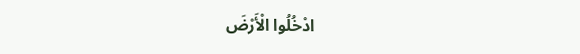ادْخُلُوا الْأَرْضَ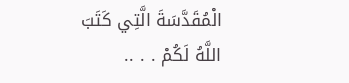الْمُقَدَّسَةَ الَّتِي كَتَبَ اللَّهُ لَكُمْ . . ..